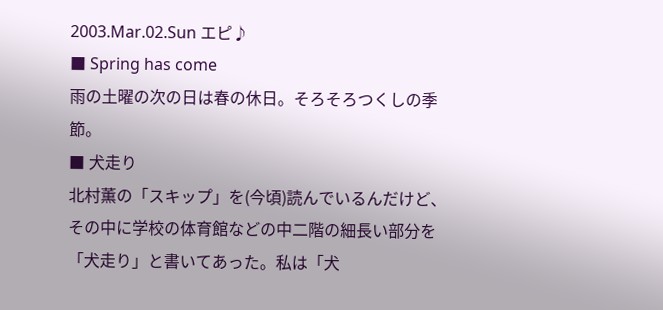2003.Mar.02.Sun エピ♪
■ Spring has come
雨の土曜の次の日は春の休日。そろそろつくしの季節。
■ 犬走り
北村薫の「スキップ」を(今頃)読んでいるんだけど、その中に学校の体育館などの中二階の細長い部分を「犬走り」と書いてあった。私は「犬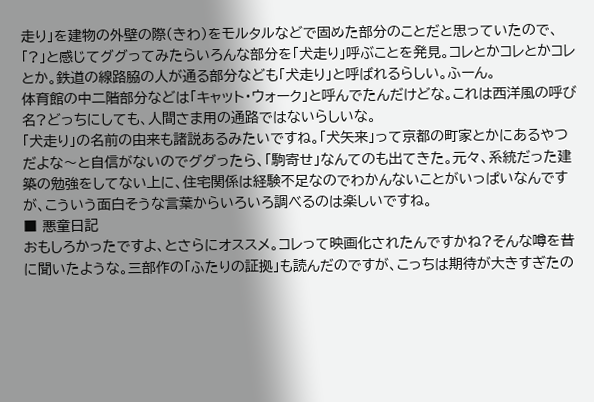走り」を建物の外壁の際(きわ)をモルタルなどで固めた部分のことだと思っていたので、「?」と感じてググってみたらいろんな部分を「犬走り」呼ぶことを発見。コレとかコレとかコレとか。鉄道の線路脇の人が通る部分なども「犬走り」と呼ばれるらしい。ふーん。
体育館の中二階部分などは「キャット・ウォーク」と呼んでたんだけどな。これは西洋風の呼び名?どっちにしても、人間さま用の通路ではないらしいな。
「犬走り」の名前の由来も諸説あるみたいですね。「犬矢来」って京都の町家とかにあるやつだよな〜と自信がないのでググったら、「駒寄せ」なんてのも出てきた。元々、系統だった建築の勉強をしてない上に、住宅関係は経験不足なのでわかんないことがいっぱいなんですが、こういう面白そうな言葉からいろいろ調べるのは楽しいですね。
■ 悪童日記
おもしろかったですよ、とさらにオススメ。コレって映画化されたんですかね?そんな噂を昔に聞いたような。三部作の「ふたりの証拠」も読んだのですが、こっちは期待が大きすぎたの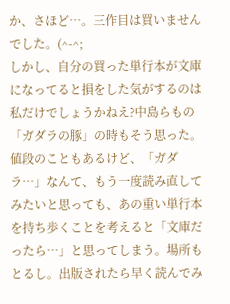か、さほど…。三作目は買いませんでした。(^-^;
しかし、自分の買った単行本が文庫になってると損をした気がするのは私だけでしょうかねえ?中島らもの「ガダラの豚」の時もそう思った。値段のこともあるけど、「ガダラ…」なんて、もう一度読み直してみたいと思っても、あの重い単行本を持ち歩くことを考えると「文庫だったら…」と思ってしまう。場所もとるし。出版されたら早く読んでみ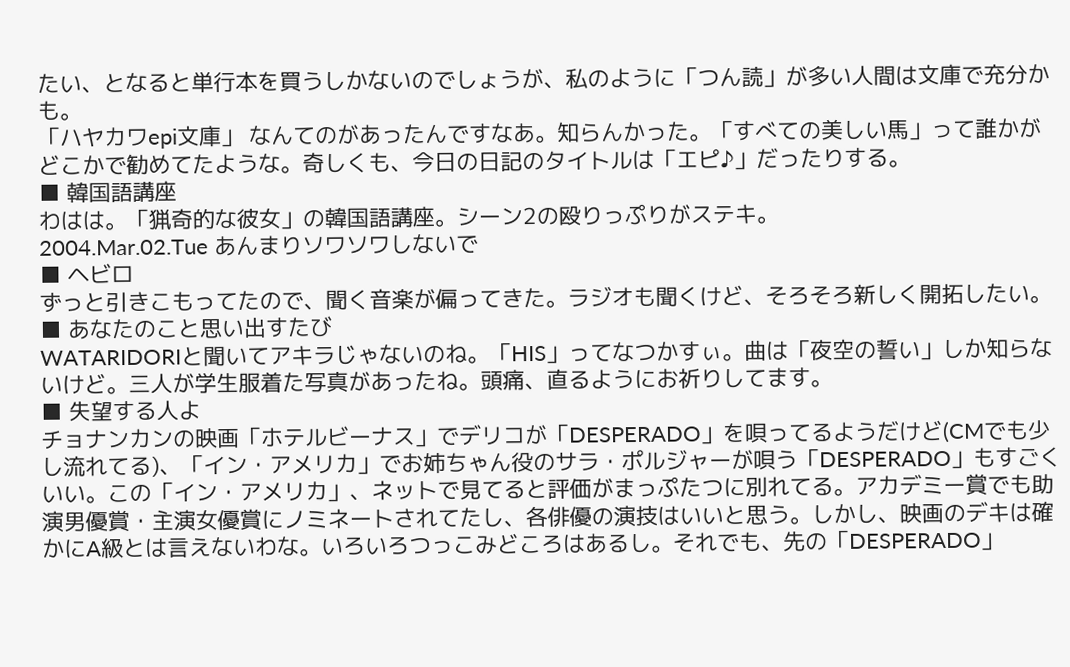たい、となると単行本を買うしかないのでしょうが、私のように「つん読」が多い人間は文庫で充分かも。
「ハヤカワepi文庫」 なんてのがあったんですなあ。知らんかった。「すべての美しい馬」って誰かがどこかで勧めてたような。奇しくも、今日の日記のタイトルは「エピ♪」だったりする。
■ 韓国語講座
わはは。「猟奇的な彼女」の韓国語講座。シーン2の殴りっぷりがステキ。
2004.Mar.02.Tue あんまりソワソワしないで
■ ヘビロ
ずっと引きこもってたので、聞く音楽が偏ってきた。ラジオも聞くけど、そろそろ新しく開拓したい。
■ あなたのこと思い出すたび
WATARIDORIと聞いてアキラじゃないのね。「HIS」ってなつかすぃ。曲は「夜空の誓い」しか知らないけど。三人が学生服着た写真があったね。頭痛、直るようにお祈りしてます。
■ 失望する人よ
チョナンカンの映画「ホテルビーナス」でデリコが「DESPERADO」を唄ってるようだけど(CMでも少し流れてる)、「イン・アメリカ」でお姉ちゃん役のサラ・ポルジャーが唄う「DESPERADO」もすごくいい。この「イン・アメリカ」、ネットで見てると評価がまっぷたつに別れてる。アカデミー賞でも助演男優賞・主演女優賞にノミネートされてたし、各俳優の演技はいいと思う。しかし、映画のデキは確かにA級とは言えないわな。いろいろつっこみどころはあるし。それでも、先の「DESPERADO」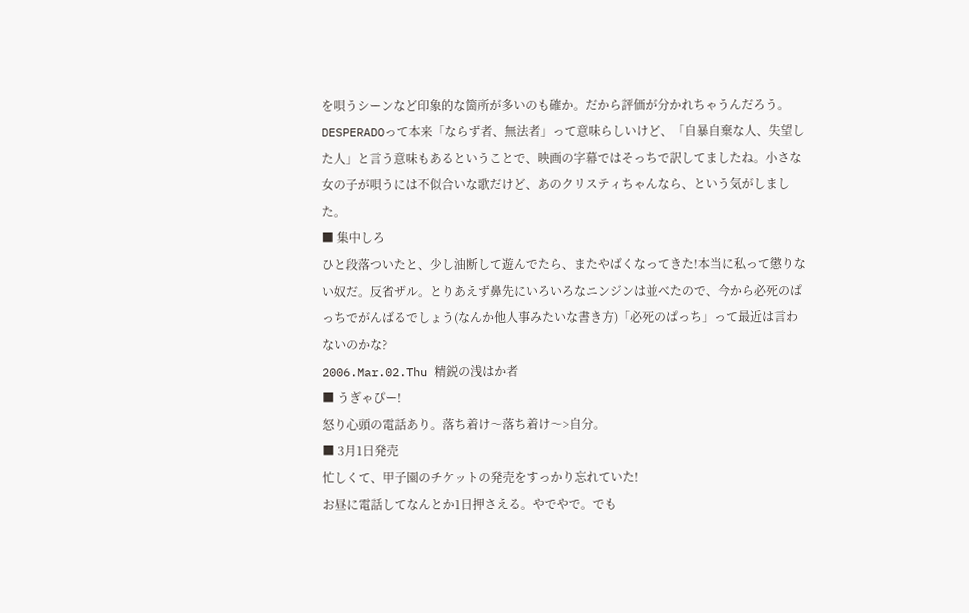を唄うシーンなど印象的な箇所が多いのも確か。だから評価が分かれちゃうんだろう。
DESPERADOって本来「ならず者、無法者」って意味らしいけど、「自暴自棄な人、失望した人」と言う意味もあるということで、映画の字幕ではそっちで訳してましたね。小さな女の子が唄うには不似合いな歌だけど、あのクリスティちゃんなら、という気がしました。
■ 集中しろ
ひと段落ついたと、少し油断して遊んでたら、またやばくなってきた!本当に私って懲りない奴だ。反省ザル。とりあえず鼻先にいろいろなニンジンは並べたので、今から必死のぱっちでがんばるでしょう(なんか他人事みたいな書き方)「必死のぱっち」って最近は言わないのかな?
2006.Mar.02.Thu 精鋭の浅はか者
■ うぎゃぴー!
怒り心頭の電話あり。落ち着け〜落ち着け〜>自分。
■ 3月1日発売
忙しくて、甲子園のチケットの発売をすっかり忘れていた!
お昼に電話してなんとか1日押さえる。やでやで。でも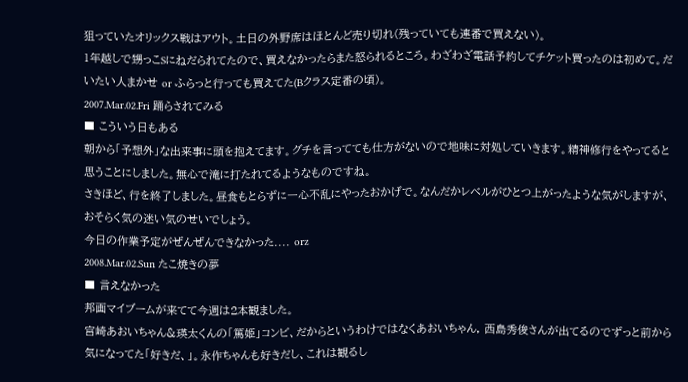狙っていたオリックス戦はアウト。土日の外野席はほとんど売り切れ(残っていても連番で買えない)。
1年越しで甥っこSにねだられてたので、買えなかったらまた怒られるところ。わざわざ電話予約してチケット買ったのは初めて。だいたい人まかせ or ふらっと行っても買えてた(Bクラス定番の頃)。
2007.Mar.02.Fri 踊らされてみる
■ こういう日もある
朝から「予想外」な出来事に頭を抱えてます。グチを言ってても仕方がないので地味に対処していきます。精神修行をやってると思うことにしました。無心で滝に打たれてるようなものですね。
さきほど、行を終了しました。昼食もとらずに一心不乱にやったおかげで。なんだかレベルがひとつ上がったような気がしますが、おそらく気の迷い気のせいでしょう。
今日の作業予定がぜんぜんできなかった.... orz
2008.Mar.02.Sun たこ焼きの夢
■ 言えなかった
邦画マイブームが来てて今週は2本観ました。
宮崎あおいちゃん&瑛太くんの「篤姫」コンビ、だからというわけではなくあおいちゃん, 西島秀俊さんが出てるのでずっと前から気になってた「好きだ、」。永作ちゃんも好きだし、これは観るし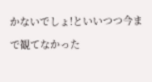かないでしょ!といいつつ今まで観てなかった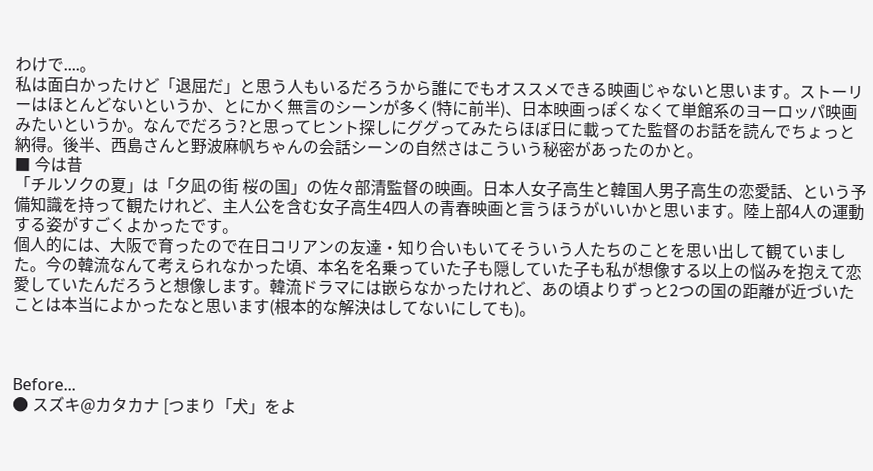わけで....。
私は面白かったけど「退屈だ」と思う人もいるだろうから誰にでもオススメできる映画じゃないと思います。ストーリーはほとんどないというか、とにかく無言のシーンが多く(特に前半)、日本映画っぽくなくて単館系のヨーロッパ映画みたいというか。なんでだろう?と思ってヒント探しにググってみたらほぼ日に載ってた監督のお話を読んでちょっと納得。後半、西島さんと野波麻帆ちゃんの会話シーンの自然さはこういう秘密があったのかと。
■ 今は昔
「チルソクの夏」は「夕凪の街 桜の国」の佐々部清監督の映画。日本人女子高生と韓国人男子高生の恋愛話、という予備知識を持って観たけれど、主人公を含む女子高生4四人の青春映画と言うほうがいいかと思います。陸上部4人の運動する姿がすごくよかったです。
個人的には、大阪で育ったので在日コリアンの友達・知り合いもいてそういう人たちのことを思い出して観ていました。今の韓流なんて考えられなかった頃、本名を名乗っていた子も隠していた子も私が想像する以上の悩みを抱えて恋愛していたんだろうと想像します。韓流ドラマには嵌らなかったけれど、あの頃よりずっと2つの国の距離が近づいたことは本当によかったなと思います(根本的な解決はしてないにしても)。



Before...
● スズキ@カタカナ [つまり「犬」をよ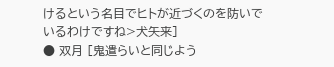けるという名目でヒトが近づくのを防いでいるわけですね>犬矢来]
● 双月 [鬼遣らいと同じよう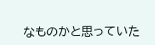なものかと思っていた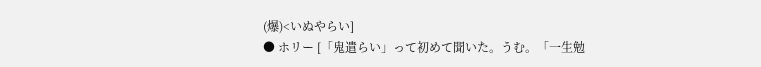(爆)<いぬやらい]
● ホリー [「鬼遣らい」って初めて聞いた。うむ。「一生勉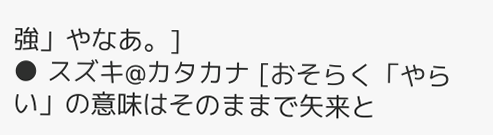強」やなあ。]
● スズキ@カタカナ [おそらく「やらい」の意味はそのままで矢来と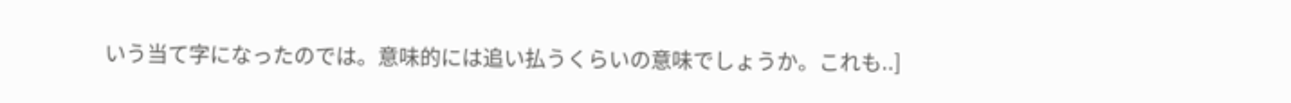いう当て字になったのでは。意味的には追い払うくらいの意味でしょうか。これも..]